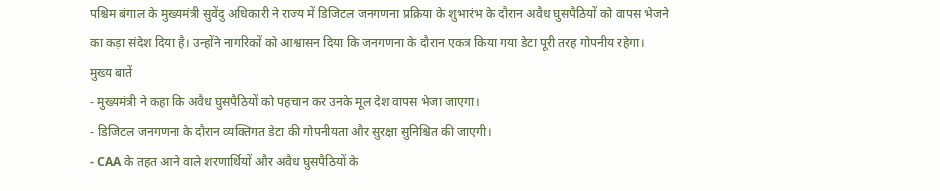पश्चिम बंगाल के मुख्यमंत्री सुवेंदु अधिकारी ने राज्य में डिजिटल जनगणना प्रक्रिया के शुभारंभ के दौरान अवैध घुसपैठियों को वापस भेजने का कड़ा संदेश दिया है। उन्होंने नागरिकों को आश्वासन दिया कि जनगणना के दौरान एकत्र किया गया डेटा पूरी तरह गोपनीय रहेगा।
मुख्य बातें
- मुख्यमंत्री ने कहा कि अवैध घुसपैठियों को पहचान कर उनके मूल देश वापस भेजा जाएगा।
- डिजिटल जनगणना के दौरान व्यक्तिगत डेटा की गोपनीयता और सुरक्षा सुनिश्चित की जाएगी।
- CAA के तहत आने वाले शरणार्थियों और अवैध घुसपैठियों के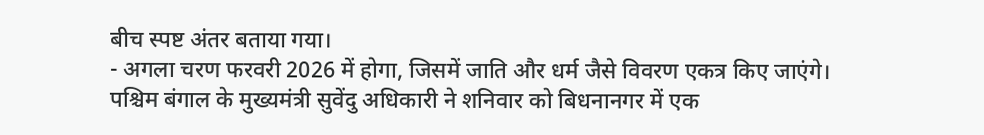बीच स्पष्ट अंतर बताया गया।
- अगला चरण फरवरी 2026 में होगा, जिसमें जाति और धर्म जैसे विवरण एकत्र किए जाएंगे।
पश्चिम बंगाल के मुख्यमंत्री सुवेंदु अधिकारी ने शनिवार को बिधनानगर में एक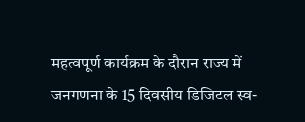महत्वपूर्ण कार्यक्रम के दौरान राज्य में जनगणना के 15 दिवसीय डिजिटल स्व-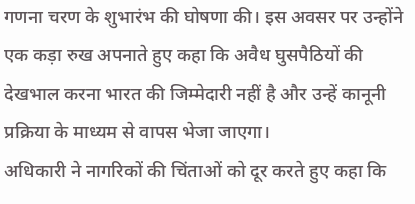गणना चरण के शुभारंभ की घोषणा की। इस अवसर पर उन्होंने एक कड़ा रुख अपनाते हुए कहा कि अवैध घुसपैठियों की देखभाल करना भारत की जिम्मेदारी नहीं है और उन्हें कानूनी प्रक्रिया के माध्यम से वापस भेजा जाएगा।
अधिकारी ने नागरिकों की चिंताओं को दूर करते हुए कहा कि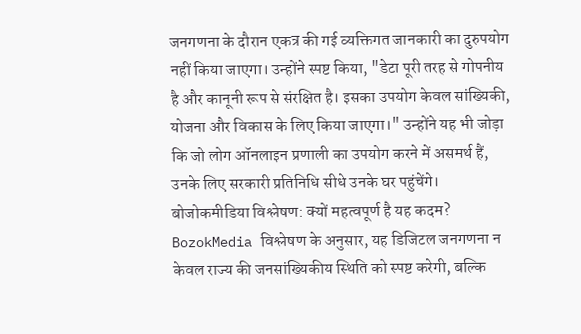जनगणना के दौरान एकत्र की गई व्यक्तिगत जानकारी का दुरुपयोग नहीं किया जाएगा। उन्होंने स्पष्ट किया, "डेटा पूरी तरह से गोपनीय है और कानूनी रूप से संरक्षित है। इसका उपयोग केवल सांख्यिकी, योजना और विकास के लिए किया जाएगा।" उन्होंने यह भी जोड़ा कि जो लोग ऑनलाइन प्रणाली का उपयोग करने में असमर्थ हैं, उनके लिए सरकारी प्रतिनिधि सीधे उनके घर पहुंचेंगे।
बोजोकमीडिया विश्लेषण: क्यों महत्वपूर्ण है यह कदम?
BozokMedia विश्लेषण के अनुसार, यह डिजिटल जनगणना न केवल राज्य की जनसांख्यिकीय स्थिति को स्पष्ट करेगी, बल्कि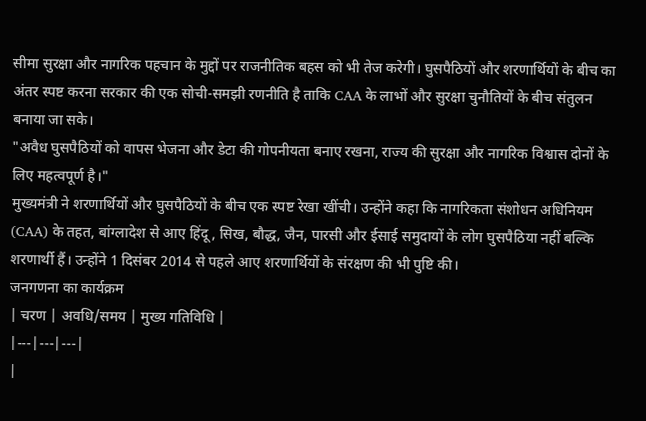सीमा सुरक्षा और नागरिक पहचान के मुद्दों पर राजनीतिक बहस को भी तेज करेगी। घुसपैठियों और शरणार्थियों के बीच का अंतर स्पष्ट करना सरकार की एक सोची-समझी रणनीति है ताकि CAA के लाभों और सुरक्षा चुनौतियों के बीच संतुलन बनाया जा सके।
"अवैध घुसपैठियों को वापस भेजना और डेटा की गोपनीयता बनाए रखना, राज्य की सुरक्षा और नागरिक विश्वास दोनों के लिए महत्वपूर्ण है।"
मुख्यमंत्री ने शरणार्थियों और घुसपैठियों के बीच एक स्पष्ट रेखा खींची। उन्होंने कहा कि नागरिकता संशोधन अधिनियम (CAA) के तहत, बांग्लादेश से आए हिंदू, सिख, बौद्ध, जैन, पारसी और ईसाई समुदायों के लोग घुसपैठिया नहीं बल्कि शरणार्थी हैं। उन्होंने 1 दिसंबर 2014 से पहले आए शरणार्थियों के संरक्षण की भी पुष्टि की।
जनगणना का कार्यक्रम
| चरण | अवधि/समय | मुख्य गतिविधि |
|---|---|---|
|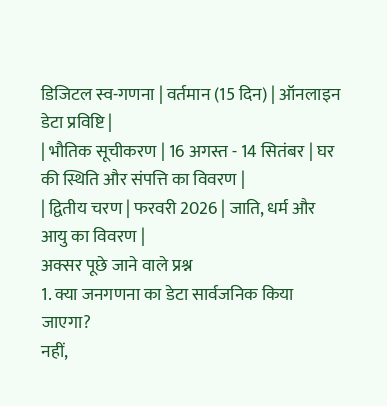डिजिटल स्व-गणना | वर्तमान (15 दिन) | ऑनलाइन डेटा प्रविष्टि |
| भौतिक सूचीकरण | 16 अगस्त - 14 सितंबर | घर की स्थिति और संपत्ति का विवरण |
| द्वितीय चरण | फरवरी 2026 | जाति, धर्म और आयु का विवरण |
अक्सर पूछे जाने वाले प्रश्न
1. क्या जनगणना का डेटा सार्वजनिक किया जाएगा?
नहीं,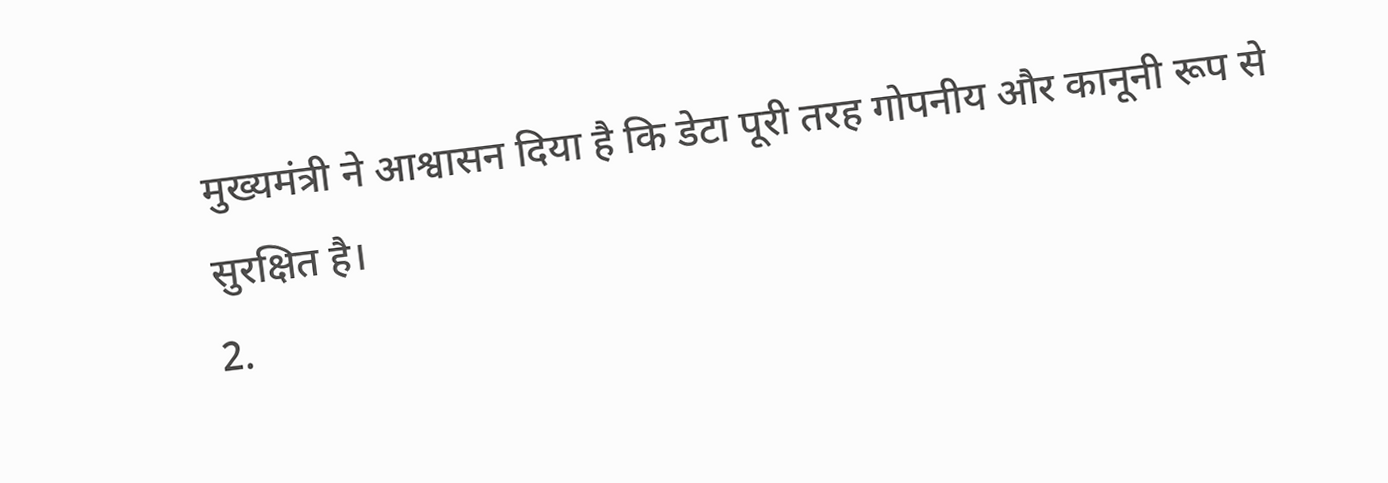मुख्यमंत्री ने आश्वासन दिया है कि डेटा पूरी तरह गोपनीय और कानूनी रूप से सुरक्षित है।
2.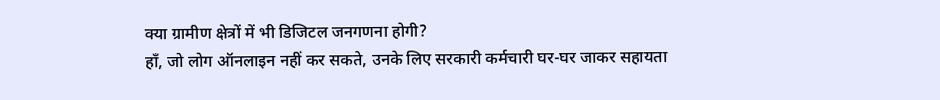क्या ग्रामीण क्षेत्रों में भी डिजिटल जनगणना होगी?
हाँ, जो लोग ऑनलाइन नहीं कर सकते, उनके लिए सरकारी कर्मचारी घर-घर जाकर सहायता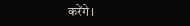करेंगे।